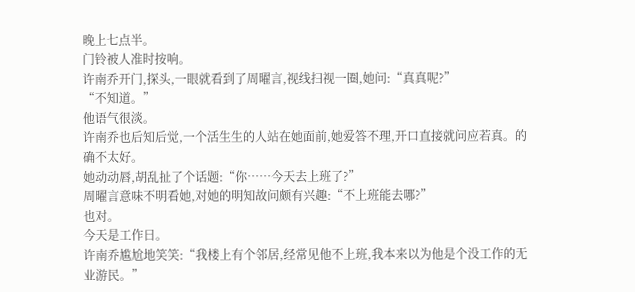晚上七点半。
门铃被人准时按响。
许南乔开门,探头,一眼就看到了周曜言,视线扫视一圈,她问:“真真呢?”
“不知道。”
他语气很淡。
许南乔也后知后觉,一个活生生的人站在她面前,她爱答不理,开口直接就问应若真。的确不太好。
她动动唇,胡乱扯了个话题:“你……今天去上班了?”
周曜言意味不明看她,对她的明知故问颇有兴趣:“不上班能去哪?”
也对。
今天是工作日。
许南乔尴尬地笑笑:“我楼上有个邻居,经常见他不上班,我本来以为他是个没工作的无业游民。”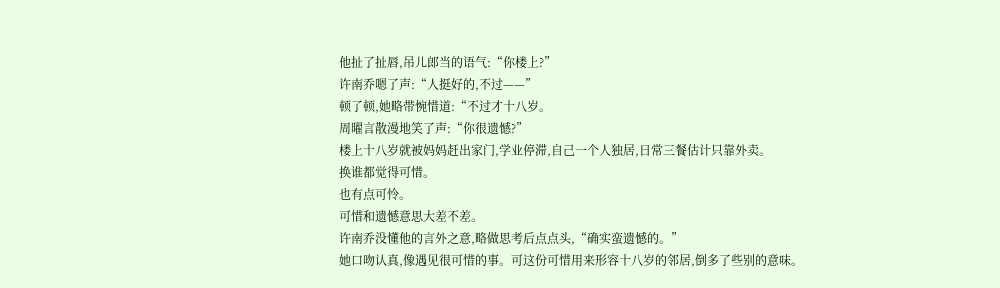他扯了扯唇,吊儿郎当的语气:“你楼上?”
许南乔嗯了声:“人挺好的,不过——”
顿了顿,她略带惋惜道:“不过才十八岁。
周曜言散漫地笑了声:“你很遗憾?”
楼上十八岁就被妈妈赶出家门,学业停滞,自己一个人独居,日常三餐估计只靠外卖。
换谁都觉得可惜。
也有点可怜。
可惜和遗憾意思大差不差。
许南乔没懂他的言外之意,略做思考后点点头,“确实蛮遗憾的。”
她口吻认真,像遇见很可惜的事。可这份可惜用来形容十八岁的邻居,倒多了些别的意味。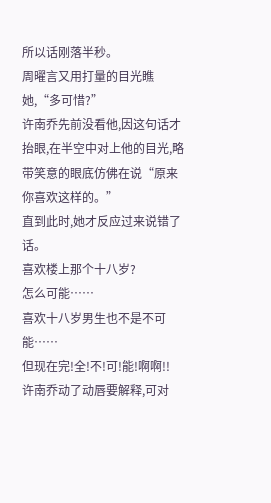所以话刚落半秒。
周曜言又用打量的目光瞧她,“多可惜?”
许南乔先前没看他,因这句话才抬眼,在半空中对上他的目光,略带笑意的眼底仿佛在说“原来你喜欢这样的。”
直到此时,她才反应过来说错了话。
喜欢楼上那个十八岁?
怎么可能……
喜欢十八岁男生也不是不可能……
但现在完!全!不!可!能!啊啊!!
许南乔动了动唇要解释,可对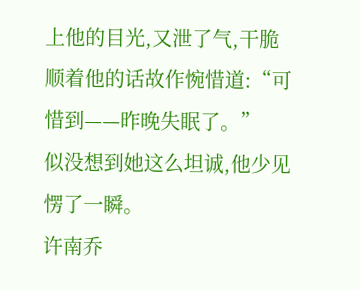上他的目光,又泄了气,干脆顺着他的话故作惋惜道:“可惜到——昨晚失眠了。”
似没想到她这么坦诚,他少见愣了一瞬。
许南乔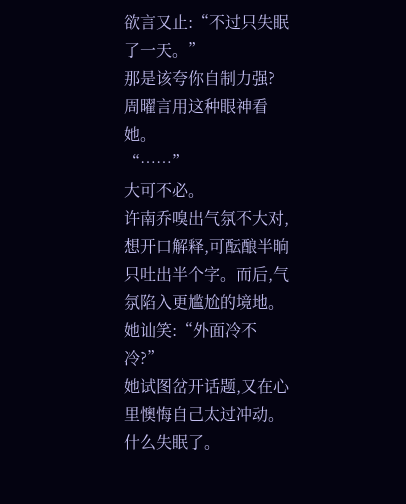欲言又止:“不过只失眠了一天。”
那是该夸你自制力强?
周曜言用这种眼神看她。
“……”
大可不必。
许南乔嗅出气氛不大对,想开口解释,可酝酿半晌只吐出半个字。而后,气氛陷入更尴尬的境地。
她讪笑:“外面冷不冷?”
她试图岔开话题,又在心里懊悔自己太过冲动。
什么失眠了。